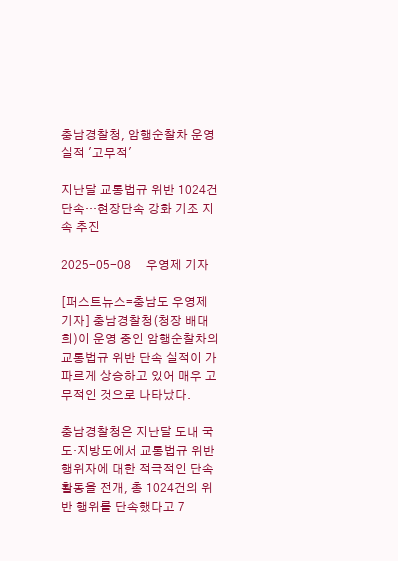충남경찰청, 암행순찰차 운영 실적 '고무적'

지난달 교통법규 위반 1024건 단속···현장단속 강화 기조 지속 추진

2025-05-08     우영제 기자

[퍼스트뉴스=충남도 우영제 기자] 충남경찰청(청장 배대희)이 운영 중인 암행순찰차의 교통법규 위반 단속 실적이 가파르게 상승하고 있어 매우 고무적인 것으로 나타났다.

충남경찰청은 지난달 도내 국도·지방도에서 교통법규 위반행위자에 대한 적극적인 단속 활동을 전개, 총 1024건의 위반 행위를 단속했다고 7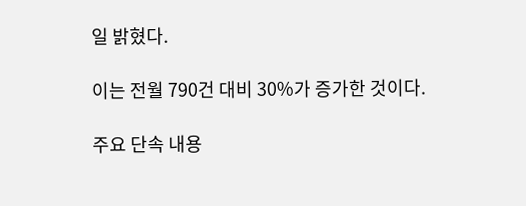일 밝혔다.

이는 전월 790건 대비 30%가 증가한 것이다.

주요 단속 내용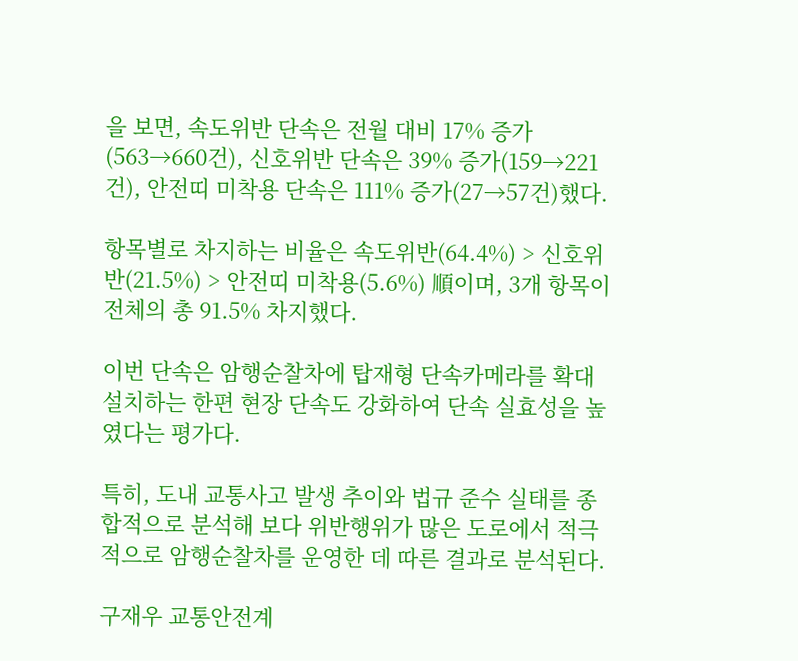을 보면, 속도위반 단속은 전월 대비 17% 증가(563→660건), 신호위반 단속은 39% 증가(159→221건), 안전띠 미착용 단속은 111% 증가(27→57건)했다.

항목별로 차지하는 비율은 속도위반(64.4%) > 신호위반(21.5%) > 안전띠 미착용(5.6%) 順이며, 3개 항목이 전체의 총 91.5% 차지했다.

이번 단속은 암행순찰차에 탑재형 단속카메라를 확대 설치하는 한편 현장 단속도 강화하여 단속 실효성을 높였다는 평가다.

특히, 도내 교통사고 발생 추이와 법규 준수 실태를 종합적으로 분석해 보다 위반행위가 많은 도로에서 적극적으로 암행순찰차를 운영한 데 따른 결과로 분석된다.

구재우 교통안전계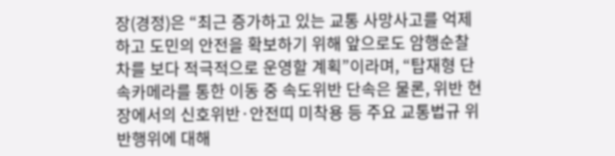장(경정)은 “최근 증가하고 있는 교통 사망사고를 억제하고 도민의 안전을 확보하기 위해 앞으로도 암행순찰차를 보다 적극적으로 운영할 계획”이라며, “탑재형 단속카메라를 통한 이동 중 속도위반 단속은 물론, 위반 현장에서의 신호위반·안전띠 미착용 등 주요 교통법규 위반행위에 대해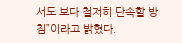서도 보다 철저히 단속할 방침”이라고 밝혔다.